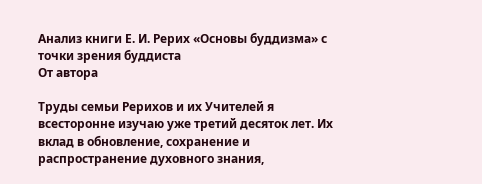Анализ книги Е. И. Рерих «Основы буддизма» с точки зрения буддиста
От автора

Труды семьи Рерихов и их Учителей я всесторонне изучаю уже третий десяток лет. Их вклад в обновление, сохранение и распространение духовного знания,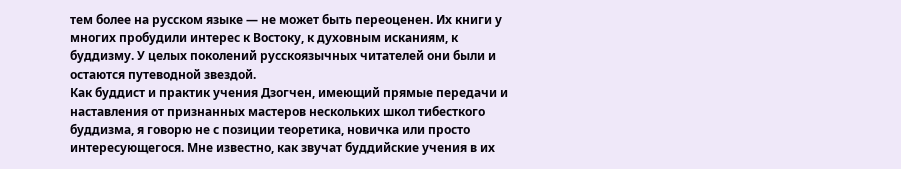тем более на русском языке — не может быть переоценен. Их книги у многих пробудили интерес к Востоку, к духовным исканиям, к буддизму. У целых поколений русскоязычных читателей они были и остаются путеводной звездой.
Как буддист и практик учения Дзогчен, имеющий прямые передачи и наставления от признанных мастеров нескольких школ тибесткого буддизма, я говорю не с позиции теоретика, новичка или просто интересующегося. Мне известно, как звучат буддийские учения в их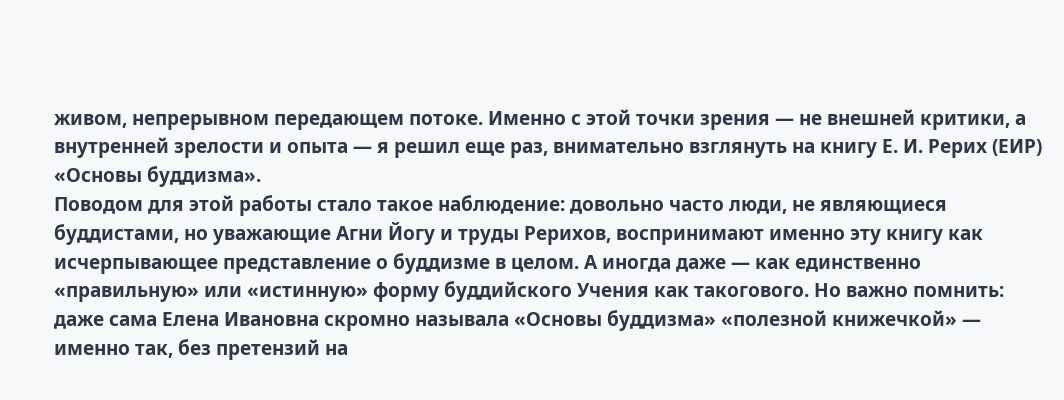живом, непрерывном передающем потоке. Именно с этой точки зрения — не внешней критики, а внутренней зрелости и опыта — я решил еще раз, внимательно взглянуть на книгу Е. И. Рерих (ЕИР) «Основы буддизма».
Поводом для этой работы стало такое наблюдение: довольно часто люди, не являющиеся буддистами, но уважающие Агни Йогу и труды Рерихов, воспринимают именно эту книгу как исчерпывающее представление о буддизме в целом. А иногда даже — как единственно «правильную» или «истинную» форму буддийского Учения как такогового. Но важно помнить: даже сама Елена Ивановна скромно называла «Основы буддизма» «полезной книжечкой» — именно так, без претензий на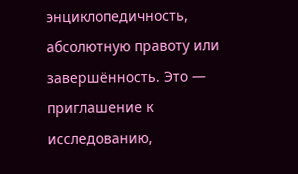энциклопедичность, абсолютную правоту или завершённость. Это — приглашение к исследованию,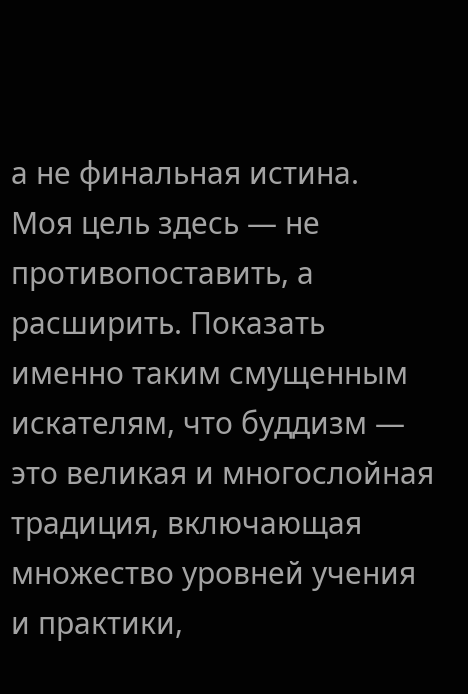а не финальная истина.
Моя цель здесь — не противопоставить, а расширить. Показать именно таким смущенным искателям, что буддизм — это великая и многослойная традиция, включающая множество уровней учения и практики,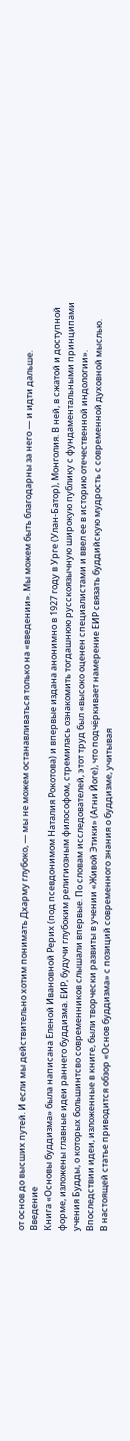от основ до высших путей. И если мы действительно хотим понимать Дхарму глубоко, — мы не можем останавливаться только на «введении». Мы можем быть благодарны за него — и идти дальше.
Введение
Книга «Основы буддизма» была написана Еленой Ивановной Рерих (под псевдонимом Наталия Рокотова) и впервые издана анонимно в 1927 году в Урге (Улан-Батор), Монголия. В ней, в сжатой и доступной форме, изложены главные идеи раннего буддизма. ЕИР, будучи глубоким религиозным философом, стремилась ознакомить тогдашнюю русскоязычную широкую публику с фундаментальными принципами учения Будды, о которых большинтсво современников слышали впервые. По словам исследователей, этот труд был «высоко оценен специалистами и ввел ее в историю отечественной индологии». Впоследствии идеи, изложенные в книге, были творчески развиты в учении «Живой Этики» (Агни Йоге), что подчёркивает намерение ЕИР связать буддийскую мудрость с современной духовной мыслью.
В настоящей статье приводится обзор «Основ буддизма» с позиций современного знания о буддизме, учитывая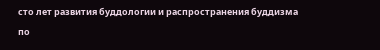сто лет развития буддологии и распространения буддизма по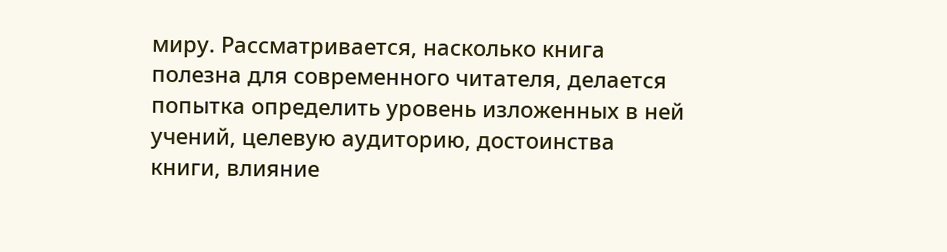миру. Рассматривается, насколько книга полезна для современного читателя, делается попытка определить уровень изложенных в ней учений, целевую аудиторию, достоинства книги, влияние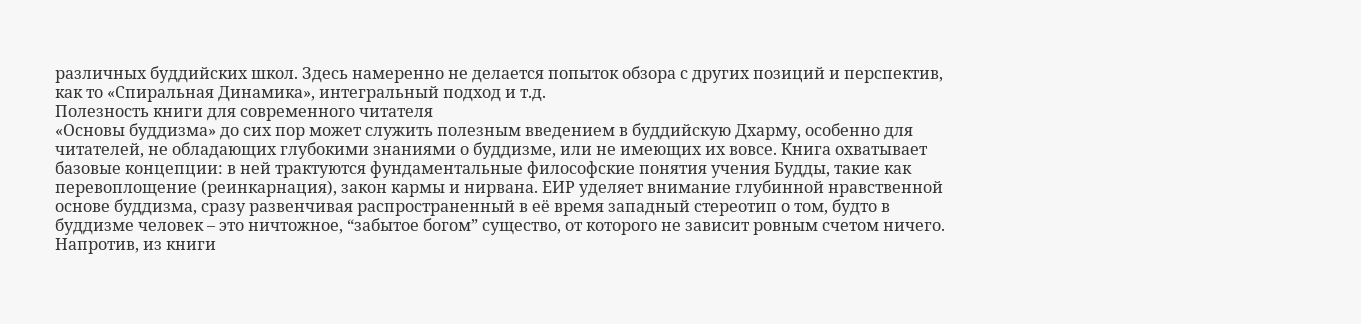различных буддийских школ. Здесь намеренно не делается попыток обзора с других позиций и перспектив, как то «Спиральная Динамика», интегральный подход и т.д.
Полезность книги для современного читателя
«Основы буддизма» до сих пор может служить полезным введением в буддийскую Дхарму, особенно для читателей, не обладающих глубокими знаниями о буддизме, или не имеющих их вовсе. Книга охватывает базовые концепции: в ней трактуются фундаментальные философские понятия учения Будды, такие как перевоплощение (реинкарнация), закон кармы и нирвана. ЕИР уделяет внимание глубинной нравственной основе буддизма, сразу развенчивая распространенный в её время западный стереотип о том, будто в буддизме человек – это ничтожное, “забытое богом” существо, от которого не зависит ровным счетом ничего. Напротив, из книги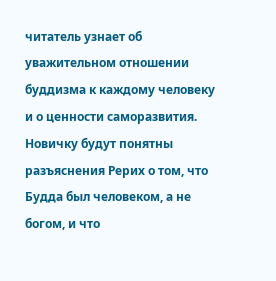читатель узнает об уважительном отношении буддизма к каждому человеку и о ценности саморазвития.
Новичку будут понятны разъяснения Рерих о том, что Будда был человеком, а не богом, и что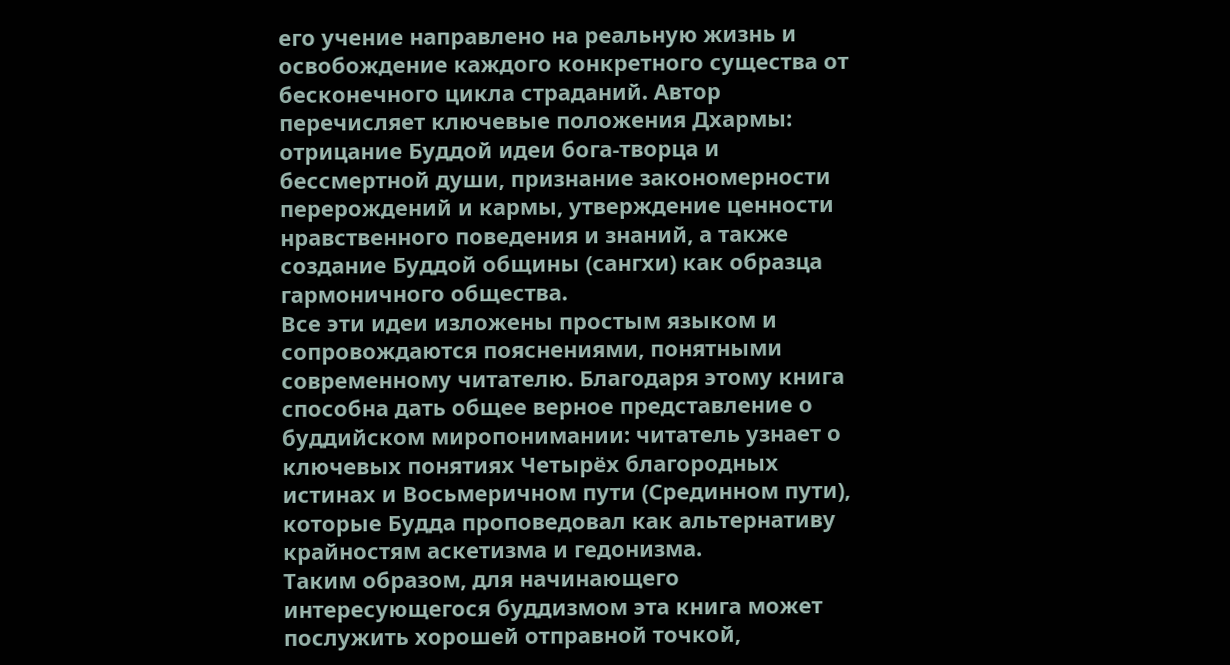его учение направлено на реальную жизнь и освобождение каждого конкретного существа от бесконечного цикла страданий. Автор перечисляет ключевые положения Дхармы: отрицание Буддой идеи бога-творца и бессмертной души, признание закономерности перерождений и кармы, утверждение ценности нравственного поведения и знаний, а также создание Буддой общины (сангхи) как образца гармоничного общества.
Все эти идеи изложены простым языком и сопровождаются пояснениями, понятными современному читателю. Благодаря этому книга способна дать общее верное представление о буддийском миропонимании: читатель узнает о ключевых понятиях Четырёх благородных истинах и Восьмеричном пути (Срединном пути), которые Будда проповедовал как альтернативу крайностям аскетизма и гедонизма.
Таким образом, для начинающего интересующегося буддизмом эта книга может послужить хорошей отправной точкой,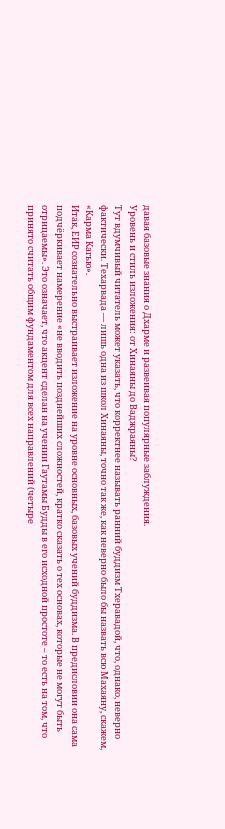давая базовые знания о Дхарме и развеивая популярные заблуждения.
Уровень и стиль изложения: от Хинаяны до Ваджраяны?
Тут вдумчивый читатель может указать, что корректнее называть ранний буддизм Тхеравадой, что, однако, неверно фактически. Техарвада — лишь одна из школ Хинаяны, точно так же, как неверно было бы назвать всю Махаяну, скажем, «Карма Кагью».
Итак, ЕИР сознательно выстраивает изложение на уровне основных, базовых учений буддизма. В предисловии она сама подчёркивает намерение «не вводить позднейших сложностей, кратко сказать о тех основах, которые не могут быть отрицаемы». Это означает, что акцент сделан на учении Гаутамы Будды в его исходной простоте – то есть на том, что принято считать общим фундаментом для всех направлений (четыре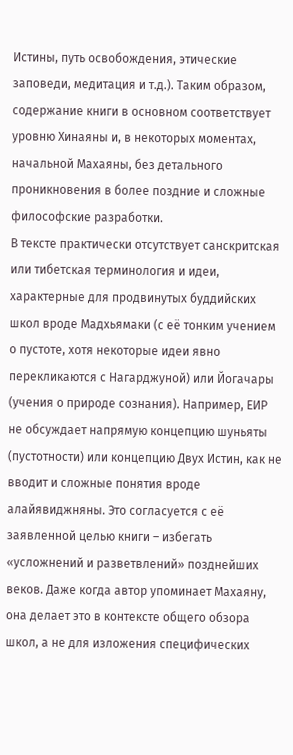Истины, путь освобождения, этические заповеди, медитация и т.д.). Таким образом, содержание книги в основном соответствует уровню Хинаяны и, в некоторых моментах, начальной Махаяны, без детального проникновения в более поздние и сложные философские разработки.
В тексте практически отсутствует санскритская или тибетская терминология и идеи, характерные для продвинутых буддийских школ вроде Мадхьямаки (с её тонким учением о пустоте, хотя некоторые идеи явно перекликаются с Нагарджуной) или Йогачары (учения о природе сознания). Например, ЕИР не обсуждает напрямую концепцию шуньяты (пустотности) или концепцию Двух Истин, как не вводит и сложные понятия вроде алайявиджняны. Это согласуется с её заявленной целью книги – избегать «усложнений и разветвлений» позднейших веков. Даже когда автор упоминает Махаяну, она делает это в контексте общего обзора школ, а не для изложения специфических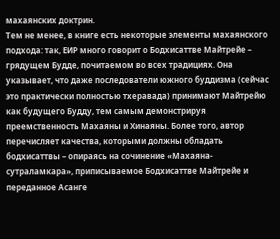махаянских доктрин.
Тем не менее, в книге есть некоторые элементы махаянского подхода: так, ЕИР много говорит о Бодхисаттве Майтрейе – грядущем Будде, почитаемом во всех традициях. Она указывает, что даже последователи южного буддизма (сейчас это практически полностью тхеравада) принимают Майтрейю как будущего Будду, тем самым демонстрируя преемственность Махаяны и Хинаяны. Более того, автор перечисляет качества, которыми должны обладать бодхисаттвы – опираясь на сочинение «Махаяна-сутраламкара», приписываемое Бодхисаттве Майтрейе и переданное Асанге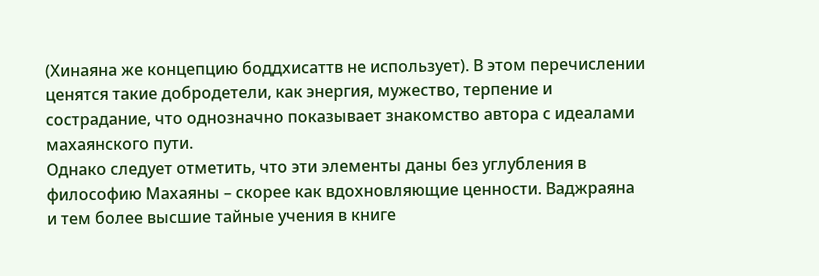(Хинаяна же концепцию боддхисаттв не использует). В этом перечислении ценятся такие добродетели, как энергия, мужество, терпение и сострадание, что однозначно показывает знакомство автора с идеалами махаянского пути.
Однако следует отметить, что эти элементы даны без углубления в философию Махаяны – скорее как вдохновляющие ценности. Ваджраяна и тем более высшие тайные учения в книге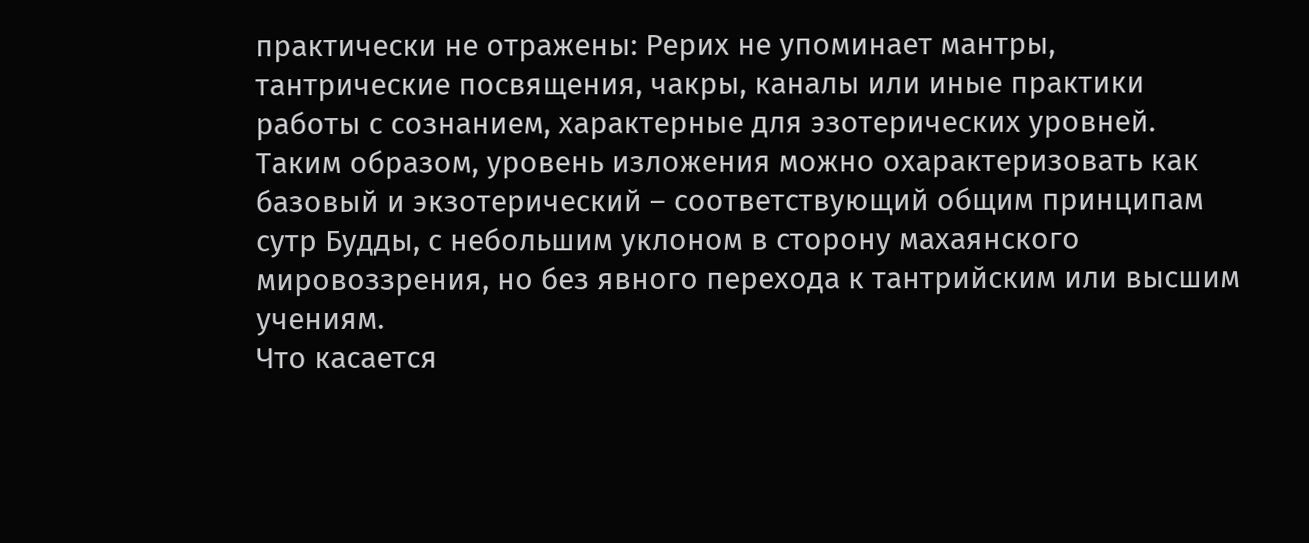практически не отражены: Рерих не упоминает мантры, тантрические посвящения, чакры, каналы или иные практики работы с сознанием, характерные для эзотерических уровней. Таким образом, уровень изложения можно охарактеризовать как базовый и экзотерический – соответствующий общим принципам сутр Будды, с небольшим уклоном в сторону махаянского мировоззрения, но без явного перехода к тантрийским или высшим учениям.
Что касается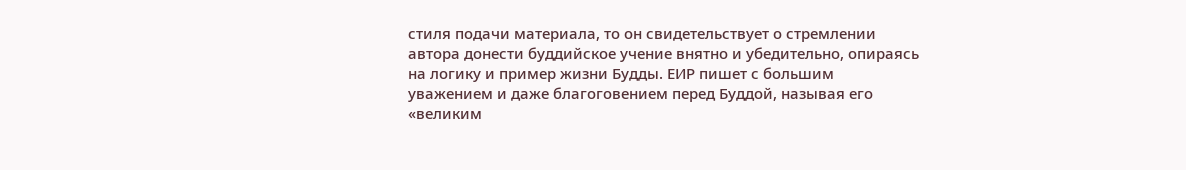стиля подачи материала, то он свидетельствует о стремлении автора донести буддийское учение внятно и убедительно, опираясь на логику и пример жизни Будды. ЕИР пишет с большим уважением и даже благоговением перед Буддой, называя его «великим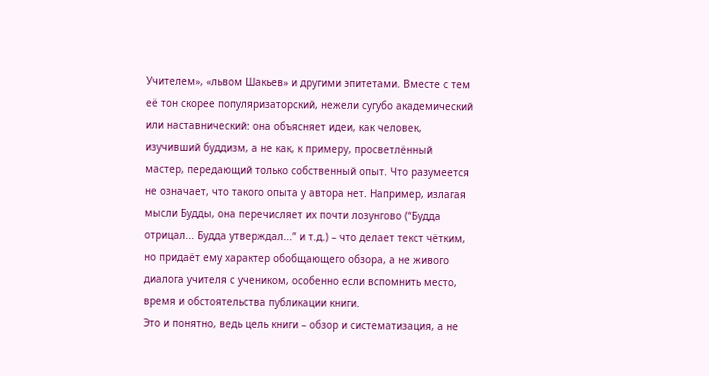Учителем», «львом Шакьев» и другими эпитетами. Вместе с тем её тон скорее популяризаторский, нежели сугубо академический или наставнический: она объясняет идеи, как человек, изучивший буддизм, а не как, к примеру, просветлённый мастер, передающий только собственный опыт. Что разумеется не означает, что такого опыта у автора нет. Например, излагая мысли Будды, она перечисляет их почти лозунгово (“Будда отрицал... Будда утверждал...” и т.д.) – что делает текст чётким, но придаёт ему характер обобщающего обзора, а не живого диалога учителя с учеником, особенно если вспомнить место, время и обстоятельства публикации книги.
Это и понятно, ведь цель книги – обзор и систематизация, а не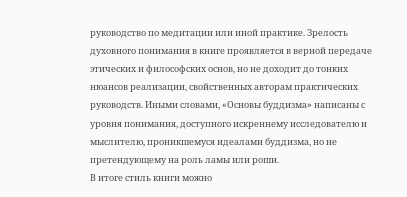руководство по медитации или иной практике. Зрелость духовного понимания в книге проявляется в верной передаче этических и философских основ, но не доходит до тонких нюансов реализации, свойственных авторам практических руководств. Иными словами, «Основы буддизма» написаны с уровня понимания, доступного искреннему исследователю и мыслителю, проникшемуся идеалами буддизма, но не претендующему на роль ламы или роши.
В итоге стиль книги можно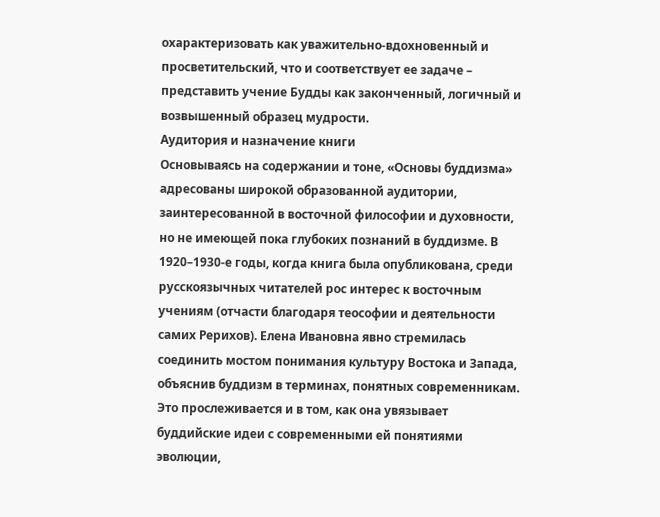охарактеризовать как уважительно-вдохновенный и просветительский, что и соответствует ее задаче – представить учение Будды как законченный, логичный и возвышенный образец мудрости.
Аудитория и назначение книги
Основываясь на содержании и тоне, «Основы буддизма» адресованы широкой образованной аудитории, заинтересованной в восточной философии и духовности, но не имеющей пока глубоких познаний в буддизме. В 1920–1930-е годы, когда книга была опубликована, среди русскоязычных читателей рос интерес к восточным учениям (отчасти благодаря теософии и деятельности самих Рерихов). Елена Ивановна явно стремилась соединить мостом понимания культуру Востока и Запада, объяснив буддизм в терминах, понятных современникам. Это прослеживается и в том, как она увязывает буддийские идеи с современными ей понятиями эволюции,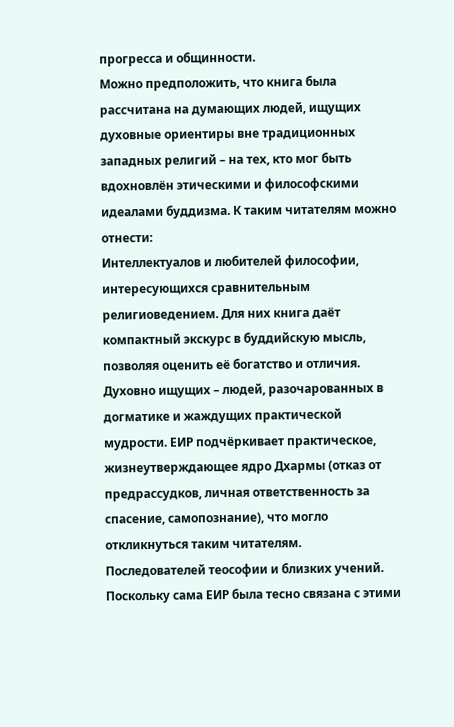прогресса и общинности.
Можно предположить, что книга была рассчитана на думающих людей, ищущих духовные ориентиры вне традиционных западных религий – на тех, кто мог быть вдохновлён этическими и философскими идеалами буддизма. К таким читателям можно отнести:
Интеллектуалов и любителей философии, интересующихся сравнительным религиоведением. Для них книга даёт компактный экскурс в буддийскую мысль, позволяя оценить её богатство и отличия.
Духовно ищущих – людей, разочарованных в догматике и жаждущих практической мудрости. ЕИР подчёркивает практическое, жизнеутверждающее ядро Дхармы (отказ от предрассудков, личная ответственность за спасение, самопознание), что могло откликнуться таким читателям.
Последователей теософии и близких учений. Поскольку сама ЕИР была тесно связана с этими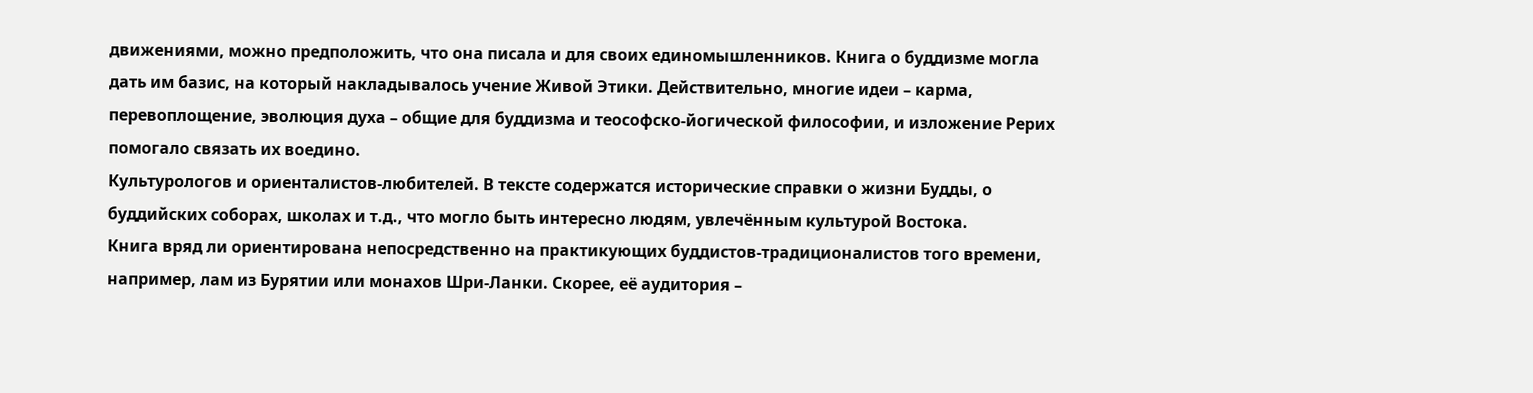движениями, можно предположить, что она писала и для своих единомышленников. Книга о буддизме могла дать им базис, на который накладывалось учение Живой Этики. Действительно, многие идеи – карма, перевоплощение, эволюция духа – общие для буддизма и теософско-йогической философии, и изложение Рерих помогало связать их воедино.
Культурологов и ориенталистов-любителей. В тексте содержатся исторические справки о жизни Будды, о буддийских соборах, школах и т.д., что могло быть интересно людям, увлечённым культурой Востока.
Книга вряд ли ориентирована непосредственно на практикующих буддистов-традиционалистов того времени, например, лам из Бурятии или монахов Шри-Ланки. Скорее, её аудитория –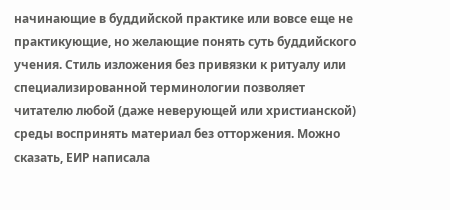начинающие в буддийской практике или вовсе еще не практикующие, но желающие понять суть буддийского учения. Стиль изложения без привязки к ритуалу или специализированной терминологии позволяет читателю любой (даже неверующей или христианской) среды воспринять материал без отторжения. Можно сказать, ЕИР написала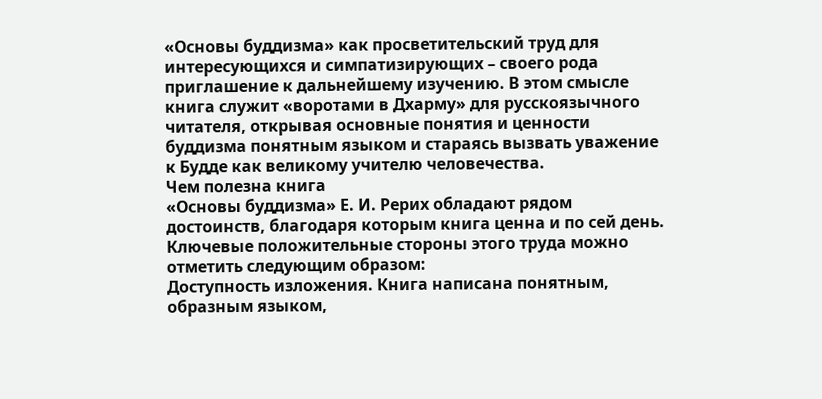«Основы буддизма» как просветительский труд для интересующихся и симпатизирующих – своего рода приглашение к дальнейшему изучению. В этом смысле книга служит «воротами в Дхарму» для русскоязычного читателя, открывая основные понятия и ценности буддизма понятным языком и стараясь вызвать уважение к Будде как великому учителю человечества.
Чем полезна книга
«Основы буддизма» Е. И. Рерих обладают рядом достоинств, благодаря которым книга ценна и по сей день. Ключевые положительные стороны этого труда можно отметить следующим образом:
Доступность изложения. Книга написана понятным, образным языком,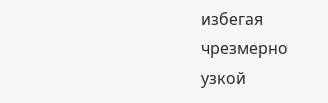избегая чрезмерно узкой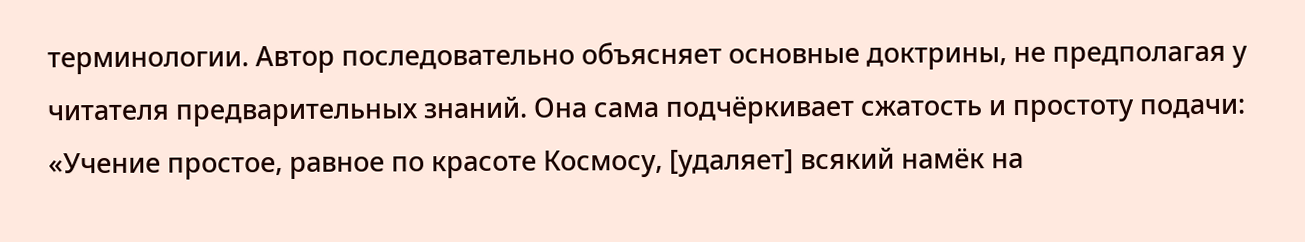терминологии. Автор последовательно объясняет основные доктрины, не предполагая у читателя предварительных знаний. Она сама подчёркивает сжатость и простоту подачи: «Учение простое, равное по красоте Космосу, [удаляет] всякий намёк на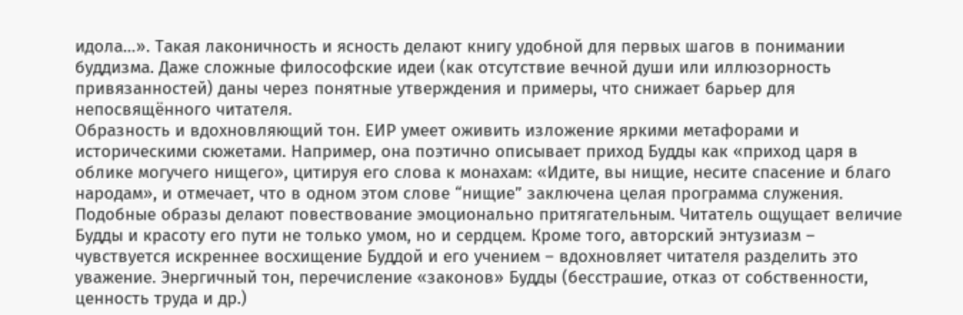идола…». Такая лаконичность и ясность делают книгу удобной для первых шагов в понимании буддизма. Даже сложные философские идеи (как отсутствие вечной души или иллюзорность привязанностей) даны через понятные утверждения и примеры, что снижает барьер для непосвящённого читателя.
Образность и вдохновляющий тон. ЕИР умеет оживить изложение яркими метафорами и историческими сюжетами. Например, она поэтично описывает приход Будды как «приход царя в облике могучего нищего», цитируя его слова к монахам: «Идите, вы нищие, несите спасение и благо народам», и отмечает, что в одном этом слове “нищие” заключена целая программа служения. Подобные образы делают повествование эмоционально притягательным. Читатель ощущает величие Будды и красоту его пути не только умом, но и сердцем. Кроме того, авторский энтузиазм – чувствуется искреннее восхищение Буддой и его учением – вдохновляет читателя разделить это уважение. Энергичный тон, перечисление «законов» Будды (бесстрашие, отказ от собственности, ценность труда и др.)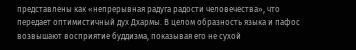представлены как «непрерывная радуга радости человечества», что передает оптимистичный дух Дхармы. В целом образность языка и пафос возвышают восприятие буддизма, показывая его не сухой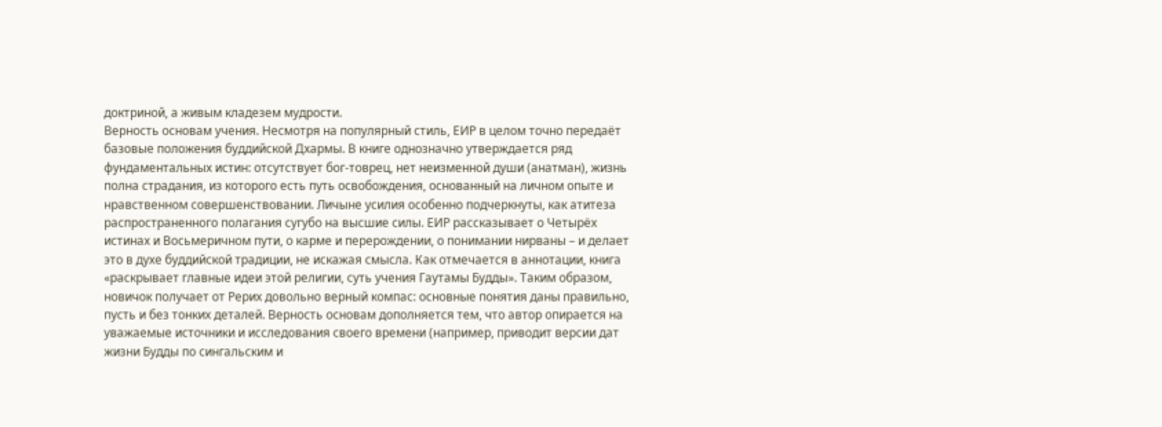доктриной, а живым кладезем мудрости.
Верность основам учения. Несмотря на популярный стиль, ЕИР в целом точно передаёт базовые положения буддийской Дхармы. В книге однозначно утверждается ряд фундаментальных истин: отсутствует бог-товрец, нет неизменной души (анатман), жизнь полна страдания, из которого есть путь освобождения, основанный на личном опыте и нравственном совершенствовании. Личыне усилия особенно подчеркнуты, как атитеза распространенного полагания сугубо на высшие силы. ЕИР рассказывает о Четырёх истинах и Восьмеричном пути, о карме и перерождении, о понимании нирваны – и делает это в духе буддийской традиции, не искажая смысла. Как отмечается в аннотации, книга «раскрывает главные идеи этой религии, суть учения Гаутамы Будды». Таким образом, новичок получает от Рерих довольно верный компас: основные понятия даны правильно, пусть и без тонких деталей. Верность основам дополняется тем, что автор опирается на уважаемые источники и исследования своего времени (например, приводит версии дат жизни Будды по сингальским и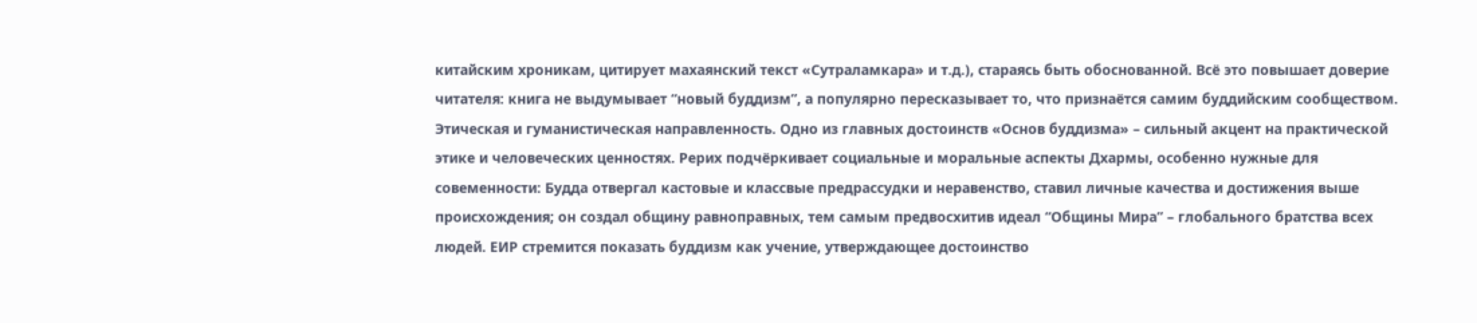китайским хроникам, цитирует махаянский текст «Сутраламкара» и т.д.), стараясь быть обоснованной. Всё это повышает доверие читателя: книга не выдумывает “новый буддизм”, а популярно пересказывает то, что признаётся самим буддийским сообществом.
Этическая и гуманистическая направленность. Одно из главных достоинств «Основ буддизма» – сильный акцент на практической этике и человеческих ценностях. Рерих подчёркивает социальные и моральные аспекты Дхармы, особенно нужные для совеменности: Будда отвергал кастовые и классвые предрассудки и неравенство, ставил личные качества и достижения выше происхождения; он создал общину равноправных, тем самым предвосхитив идеал “Общины Мира” – глобального братства всех людей. ЕИР стремится показать буддизм как учение, утверждающее достоинство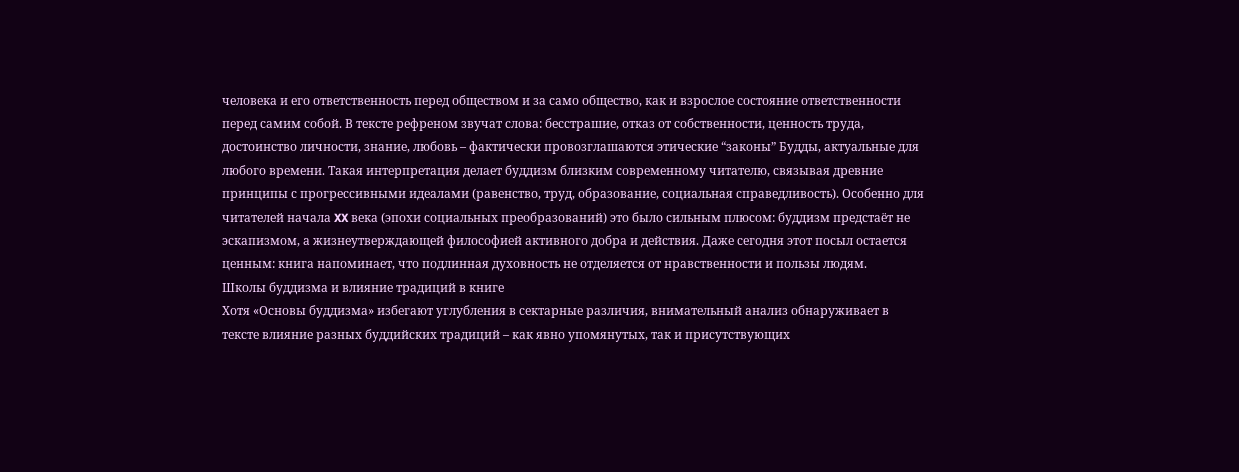человека и его ответственность перед обществом и за само общество, как и взрослое состояние ответственности перед самим собой. В тексте рефреном звучат слова: бесстрашие, отказ от собственности, ценность труда, достоинство личности, знание, любовь – фактически провозглашаются этические “законы” Будды, актуальные для любого времени. Такая интерпретация делает буддизм близким современному читателю, связывая древние принципы с прогрессивными идеалами (равенство, труд, образование, социальная справедливость). Особенно для читателей начала XX века (эпохи социальных преобразований) это было сильным плюсом: буддизм предстаёт не эскапизмом, а жизнеутверждающей философией активного добра и действия. Даже сегодня этот посыл остается ценным: книга напоминает, что подлинная духовность не отделяется от нравственности и пользы людям.
Школы буддизма и влияние традиций в книге
Хотя «Основы буддизма» избегают углубления в сектарные различия, внимательный анализ обнаруживает в тексте влияние разных буддийских традиций – как явно упомянутых, так и присутствующих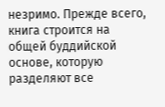незримо. Прежде всего, книга строится на общей буддийской основе, которую разделяют все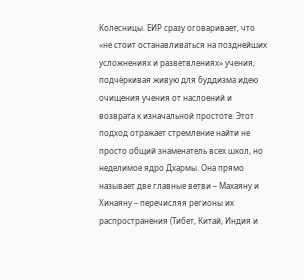Колесницы. ЕИР сразу оговаривает, что «не стоит останавливаться на позднейших усложнениях и разветвлениях» учения, подчёркивая живую для буддизма идею очищения учения от наслоений и возврата к изначальной простоте. Этот подход отражает стремление найти не просто общий знаменатель всех школ, но неделимое ядро Дхармы. Она прямо называет две главные ветви – Махаяну и Хинаяну – перечисляя регионы их распространения (Тибет, Китай, Индия и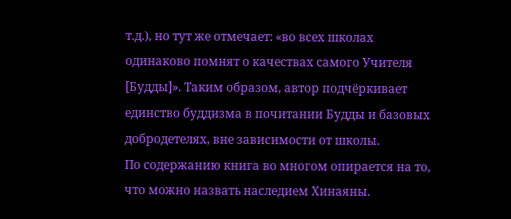т.д.), но тут же отмечает: «во всех школах одинаково помнят о качествах самого Учителя [Будды]». Таким образом, автор подчёркивает единство буддизма в почитании Будды и базовых добродетелях, вне зависимости от школы.
По содержанию книга во многом опирается на то, что можно назвать наследием Хинаяны.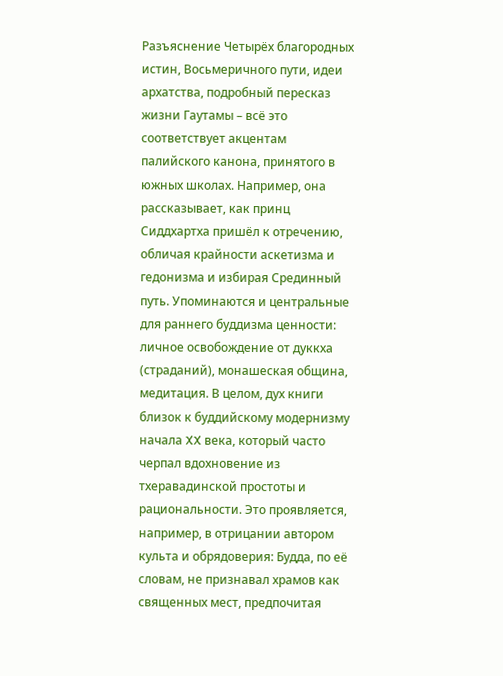Разъяснение Четырёх благородных истин, Восьмеричного пути, идеи архатства, подробный пересказ жизни Гаутамы – всё это соответствует акцентам палийского канона, принятого в южных школах. Например, она рассказывает, как принц Сиддхартха пришёл к отречению, обличая крайности аскетизма и гедонизма и избирая Срединный путь. Упоминаются и центральные для раннего буддизма ценности: личное освобождение от дуккха (страданий), монашеская община, медитация. В целом, дух книги близок к буддийскому модернизму начала XX века, который часто черпал вдохновение из тхеравадинской простоты и рациональности. Это проявляется, например, в отрицании автором культа и обрядоверия: Будда, по её словам, не признавал храмов как священных мест, предпочитая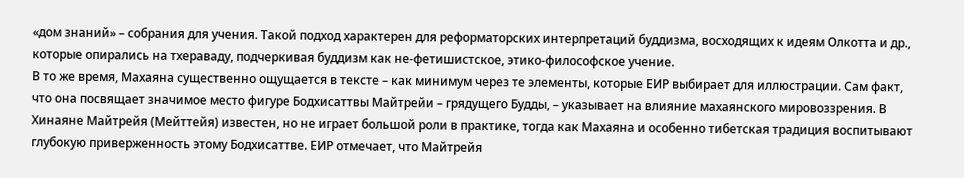«дом знаний» – собрания для учения. Такой подход характерен для реформаторских интерпретаций буддизма, восходящих к идеям Олкотта и др., которые опирались на тхераваду, подчеркивая буддизм как не-фетишистское, этико-философское учение.
В то же время, Махаяна существенно ощущается в тексте – как минимум через те элементы, которые ЕИР выбирает для иллюстрации. Сам факт, что она посвящает значимое место фигуре Бодхисаттвы Майтрейи – грядущего Будды, – указывает на влияние махаянского мировоззрения. В Хинаяне Майтрейя (Мейттейя) известен, но не играет большой роли в практике, тогда как Махаяна и особенно тибетская традиция воспитывают глубокую приверженность этому Бодхисаттве. ЕИР отмечает, что Майтрейя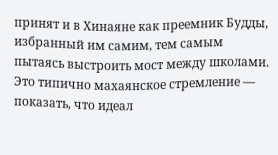принят и в Хинаяне как преемник Будды, избранный им самим, тем самым пытаясь выстроить мост между школами. Это типично махаянское стремление — показать, что идеал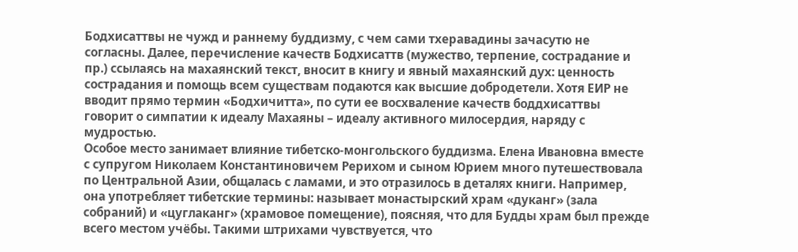Бодхисаттвы не чужд и раннему буддизму, с чем сами тхеравадины зачасутю не согласны. Далее, перечисление качеств Бодхисаттв (мужество, терпение, сострадание и пр.) ссылаясь на махаянский текст, вносит в книгу и явный махаянский дух: ценность сострадания и помощь всем существам подаются как высшие добродетели. Хотя ЕИР не вводит прямо термин «Бодхичитта», по сути ее восхваление качеств боддхисаттвы говорит о симпатии к идеалу Махаяны – идеалу активного милосердия, наряду с мудростью.
Особое место занимает влияние тибетско-монгольского буддизма. Елена Ивановна вместе с супругом Николаем Константиновичем Рерихом и сыном Юрием много путешествовала по Центральной Азии, общалась с ламами, и это отразилось в деталях книги. Например, она употребляет тибетские термины: называет монастырский храм «дуканг» (зала собраний) и «цуглаканг» (храмовое помещение), поясняя, что для Будды храм был прежде всего местом учёбы. Такими штрихами чувствуется, что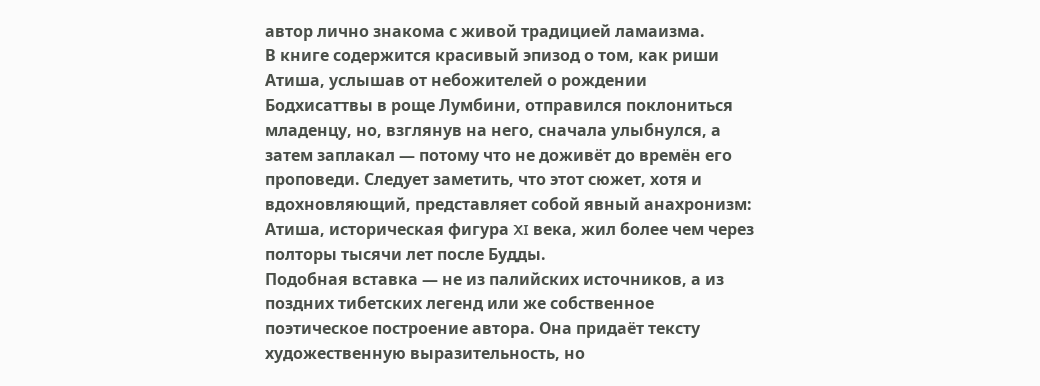автор лично знакома с живой традицией ламаизма.
В книге содержится красивый эпизод о том, как риши Атиша, услышав от небожителей о рождении Бодхисаттвы в роще Лумбини, отправился поклониться младенцу, но, взглянув на него, сначала улыбнулся, а затем заплакал — потому что не доживёт до времён его проповеди. Следует заметить, что этот сюжет, хотя и вдохновляющий, представляет собой явный анахронизм: Атиша, историческая фигура XI века, жил более чем через полторы тысячи лет после Будды.
Подобная вставка — не из палийских источников, а из поздних тибетских легенд или же собственное поэтическое построение автора. Она придаёт тексту художественную выразительность, но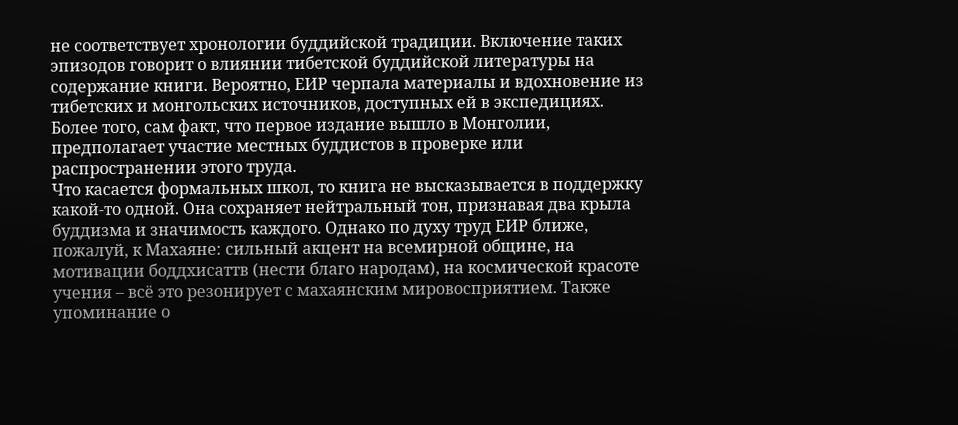не соответствует хронологии буддийской традиции. Включение таких эпизодов говорит о влиянии тибетской буддийской литературы на содержание книги. Вероятно, ЕИР черпала материалы и вдохновение из тибетских и монгольских источников, доступных ей в экспедициях. Более того, сам факт, что первое издание вышло в Монголии, предполагает участие местных буддистов в проверке или распространении этого труда.
Что касается формальных школ, то книга не высказывается в поддержку какой-то одной. Она сохраняет нейтральный тон, признавая два крыла буддизма и значимость каждого. Однако по духу труд ЕИР ближе, пожалуй, к Махаяне: сильный акцент на всемирной общине, на мотивации боддхисаттв (нести благо народам), на космической красоте учения – всё это резонирует с махаянским мировосприятием. Также упоминание о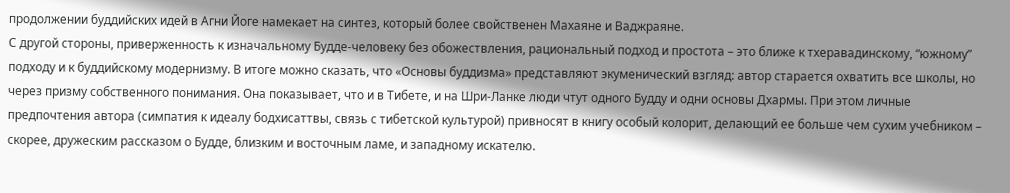продолжении буддийских идей в Агни Йоге намекает на синтез, который более свойственен Махаяне и Ваджраяне.
С другой стороны, приверженность к изначальному Будде-человеку без обожествления, рациональный подход и простота – это ближе к тхеравадинскому, “южному” подходу и к буддийскому модернизму. В итоге можно сказать, что «Основы буддизма» представляют экуменический взгляд: автор старается охватить все школы, но через призму собственного понимания. Она показывает, что и в Тибете, и на Шри-Ланке люди чтут одного Будду и одни основы Дхармы. При этом личные предпочтения автора (симпатия к идеалу бодхисаттвы, связь с тибетской культурой) привносят в книгу особый колорит, делающий ее больше чем сухим учебником – скорее, дружеским рассказом о Будде, близким и восточным ламе, и западному искателю.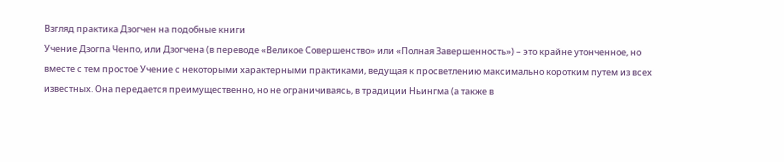Взгляд практика Дзогчен на подобные книги
Учение Дзогпа Ченпо, или Дзогчена (в переводе «Великое Совершенство» или «Полная Завершенность») – это крайне утонченное, но вместе с тем простое Учение с некоторыми характерными практиками, ведущая к просветлению максимально коротким путем из всех известных. Она передается преимущественно, но не ограничиваясь, в традиции Ньингма (а также в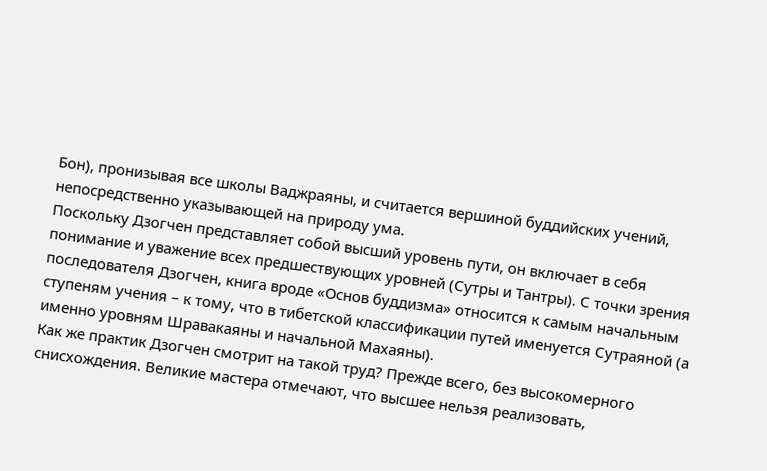Бон), пронизывая все школы Ваджраяны, и считается вершиной буддийских учений, непосредственно указывающей на природу ума.
Поскольку Дзогчен представляет собой высший уровень пути, он включает в себя понимание и уважение всех предшествующих уровней (Сутры и Тантры). С точки зрения последователя Дзогчен, книга вроде «Основ буддизма» относится к самым начальным ступеням учения – к тому, что в тибетской классификации путей именуется Сутраяной (а именно уровням Шравакаяны и начальной Махаяны).
Как же практик Дзогчен смотрит на такой труд? Прежде всего, без высокомерного снисхождения. Великие мастера отмечают, что высшее нельзя реализовать,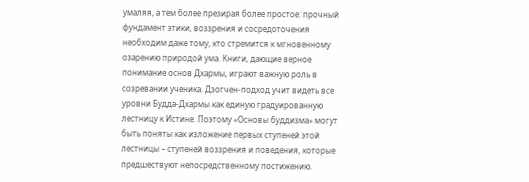умаляя, а тем более презирая более простое: прочный фундамент этики, воззрения и сосредоточения необходим даже тому, кто стремится к мгновенному озарению природой ума. Книги, дающие верное понимание основ Дхармы, играют важную роль в созревании ученика. Дзогчен-подход учит видеть все уровни Будда-Дхармы как единую градуированную лестницу к Истине. Поэтому «Основы буддизма» могут быть поняты как изложение первых ступеней этой лестницы – ступеней воззрения и поведения, которые предшествуют непосредственному постижению.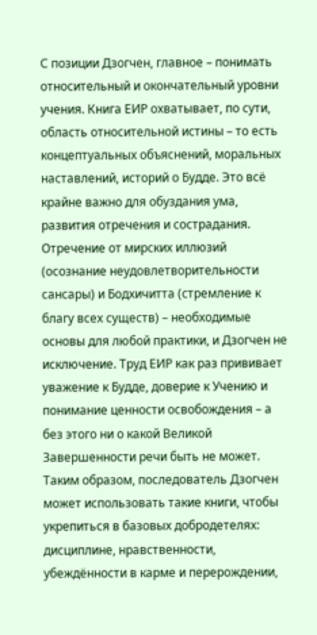С позиции Дзогчен, главное – понимать относительный и окончательный уровни учения. Книга ЕИР охватывает, по сути, область относительной истины – то есть концептуальных объяснений, моральных наставлений, историй о Будде. Это всё крайне важно для обуздания ума, развития отречения и сострадания. Отречение от мирских иллюзий (осознание неудовлетворительности сансары) и Бодхичитта (стремление к благу всех существ) – необходимые основы для любой практики, и Дзогчен не исключение. Труд ЕИР как раз прививает уважение к Будде, доверие к Учению и понимание ценности освобождения – а без этого ни о какой Великой Завершенности речи быть не может.
Таким образом, последователь Дзогчен может использовать такие книги, чтобы укрепиться в базовых добродетелях: дисциплине, нравственности, убеждённости в карме и перерождении,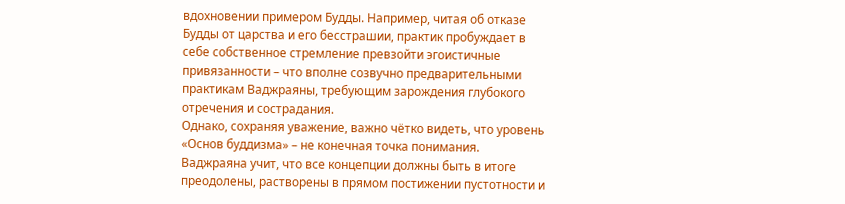вдохновении примером Будды. Например, читая об отказе Будды от царства и его бесстрашии, практик пробуждает в себе собственное стремление превзойти эгоистичные привязанности – что вполне созвучно предварительными практикам Ваджраяны, требующим зарождения глубокого отречения и сострадания.
Однако, сохраняя уважение, важно чётко видеть, что уровень «Основ буддизма» – не конечная точка понимания. Ваджраяна учит, что все концепции должны быть в итоге преодолены, растворены в прямом постижении пустотности и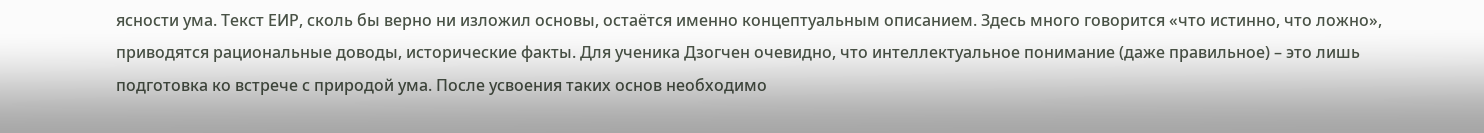ясности ума. Текст ЕИР, сколь бы верно ни изложил основы, остаётся именно концептуальным описанием. Здесь много говорится «что истинно, что ложно», приводятся рациональные доводы, исторические факты. Для ученика Дзогчен очевидно, что интеллектуальное понимание (даже правильное) – это лишь подготовка ко встрече с природой ума. После усвоения таких основ необходимо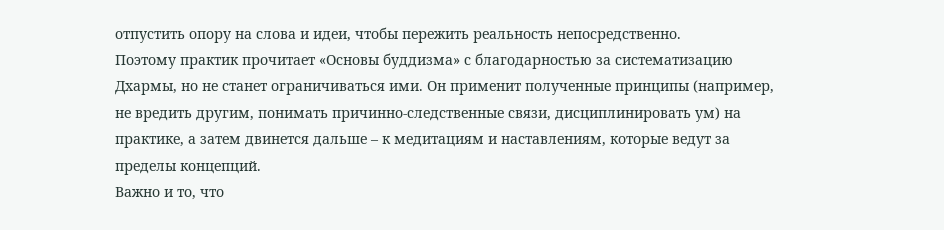отпустить опору на слова и идеи, чтобы пережить реальность непосредственно.
Поэтому практик прочитает «Основы буддизма» с благодарностью за систематизацию Дхармы, но не станет ограничиваться ими. Он применит полученные принципы (например, не вредить другим, понимать причинно-следственные связи, дисциплинировать ум) на практике, а затем двинется дальше – к медитациям и наставлениям, которые ведут за пределы концепций.
Важно и то, что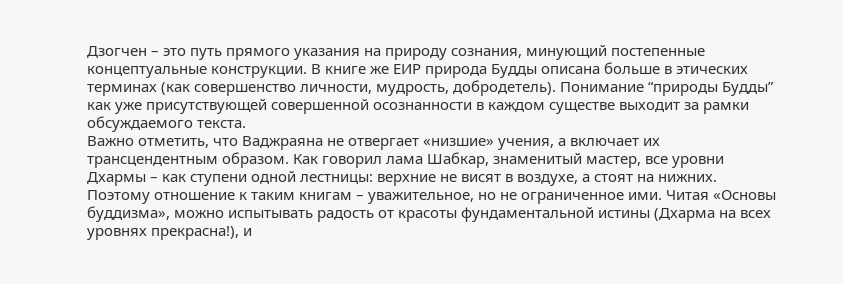Дзогчен – это путь прямого указания на природу сознания, минующий постепенные концептуальные конструкции. В книге же ЕИР природа Будды описана больше в этических терминах (как совершенство личности, мудрость, добродетель). Понимание “природы Будды” как уже присутствующей совершенной осознанности в каждом существе выходит за рамки обсуждаемого текста.
Важно отметить, что Ваджраяна не отвергает «низшие» учения, а включает их трансцендентным образом. Как говорил лама Шабкар, знаменитый мастер, все уровни Дхармы – как ступени одной лестницы: верхние не висят в воздухе, а стоят на нижних. Поэтому отношение к таким книгам – уважительное, но не ограниченное ими. Читая «Основы буддизма», можно испытывать радость от красоты фундаментальной истины (Дхарма на всех уровнях прекрасна!), и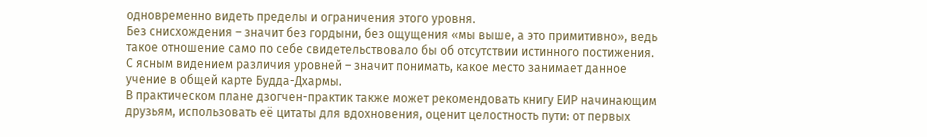одновременно видеть пределы и ограничения этого уровня.
Без снисхождения – значит без гордыни, без ощущения «мы выше, а это примитивно», ведь такое отношение само по себе свидетельствовало бы об отсутствии истинного постижения. С ясным видением различия уровней – значит понимать, какое место занимает данное учение в общей карте Будда-Дхармы.
В практическом плане дзогчен-практик также может рекомендовать книгу ЕИР начинающим друзьям, использовать её цитаты для вдохновения, оценит целостность пути: от первых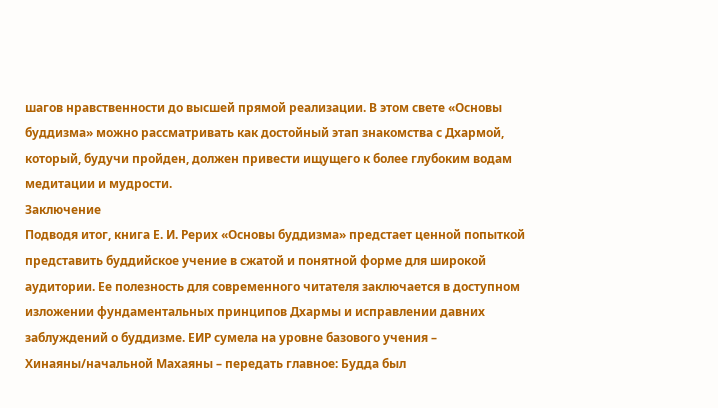шагов нравственности до высшей прямой реализации. В этом свете «Основы буддизма» можно рассматривать как достойный этап знакомства с Дхармой, который, будучи пройден, должен привести ищущего к более глубоким водам медитации и мудрости.
Заключение
Подводя итог, книга Е. И. Рерих «Основы буддизма» предстает ценной попыткой представить буддийское учение в сжатой и понятной форме для широкой аудитории. Ее полезность для современного читателя заключается в доступном изложении фундаментальных принципов Дхармы и исправлении давних заблуждений о буддизме. ЕИР сумела на уровне базового учения – Хинаяны/начальной Махаяны – передать главное: Будда был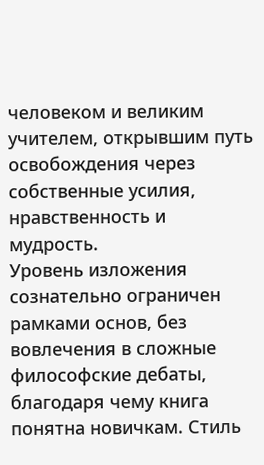человеком и великим учителем, открывшим путь освобождения через собственные усилия, нравственность и мудрость.
Уровень изложения сознательно ограничен рамками основ, без вовлечения в сложные философские дебаты, благодаря чему книга понятна новичкам. Стиль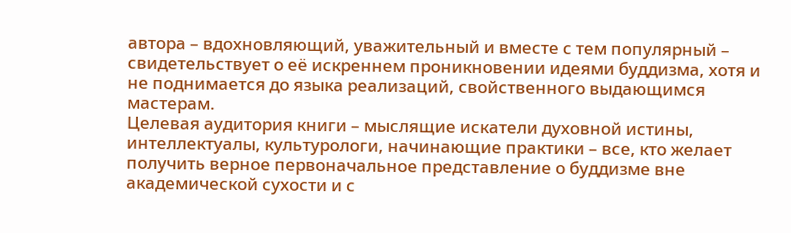автора – вдохновляющий, уважительный и вместе с тем популярный – свидетельствует о её искреннем проникновении идеями буддизма, хотя и не поднимается до языка реализаций, свойственного выдающимся мастерам.
Целевая аудитория книги – мыслящие искатели духовной истины, интеллектуалы, культурологи, начинающие практики – все, кто желает получить верное первоначальное представление о буддизме вне академической сухости и с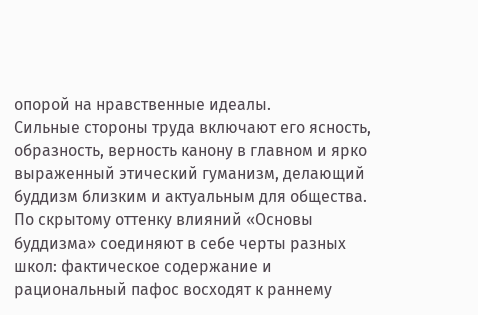опорой на нравственные идеалы.
Сильные стороны труда включают его ясность, образность, верность канону в главном и ярко выраженный этический гуманизм, делающий буддизм близким и актуальным для общества.
По скрытому оттенку влияний «Основы буддизма» соединяют в себе черты разных школ: фактическое содержание и рациональный пафос восходят к раннему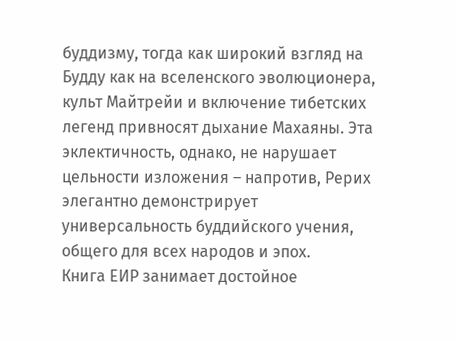буддизму, тогда как широкий взгляд на Будду как на вселенского эволюционера, культ Майтрейи и включение тибетских легенд привносят дыхание Махаяны. Эта эклектичность, однако, не нарушает цельности изложения – напротив, Рерих элегантно демонстрирует универсальность буддийского учения, общего для всех народов и эпох.
Книга ЕИР занимает достойное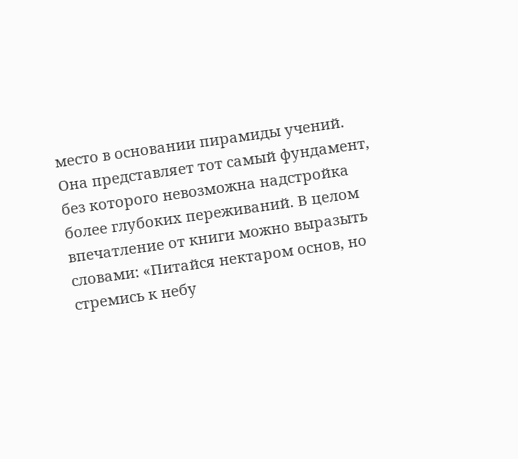место в основании пирамиды учений. Она представляет тот самый фундамент, без которого невозможна надстройка более глубоких переживаний. В целом впечатление от книги можно выразыть словами: «Питайся нектаром основ, но стремись к небу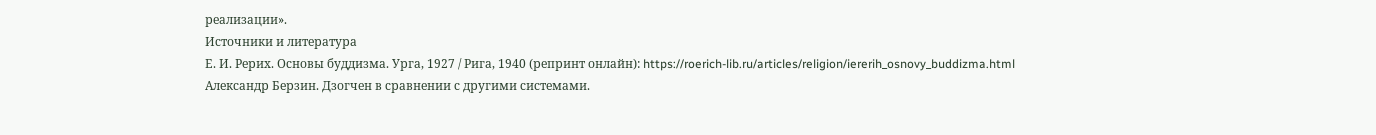реализации».
Источники и литература
Е. И. Рерих. Основы буддизма. Урга, 1927 / Рига, 1940 (репринт онлайн): https://roerich-lib.ru/articles/religion/iererih_osnovy_buddizma.html
Александр Берзин. Дзогчен в сравнении с другими системами.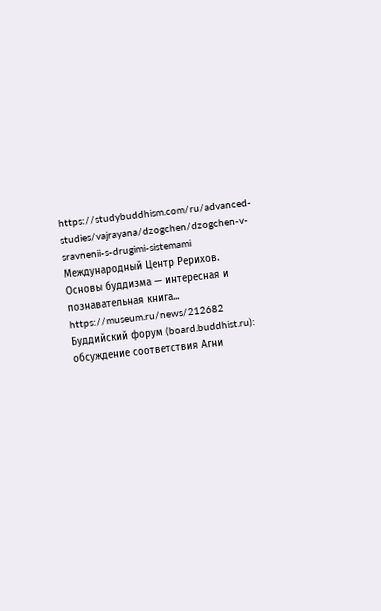https://studybuddhism.com/ru/advanced-studies/vajrayana/dzogchen/dzogchen-v-sravnenii-s-drugimi-sistemami
Международный Центр Рерихов. Основы буддизма — интересная и познавательная книга... https://museum.ru/news/212682
Буддийский форум (board.buddhist.ru): обсуждение соответствия Агни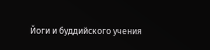Йоги и буддийского учения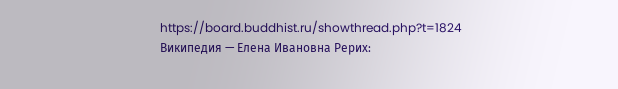https://board.buddhist.ru/showthread.php?t=1824
Википедия — Елена Ивановна Рерих: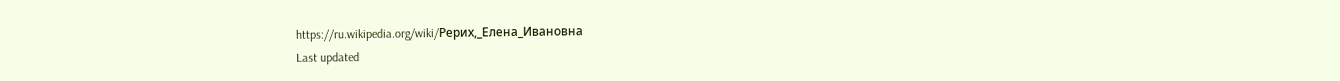https://ru.wikipedia.org/wiki/Рерих,_Елена_Ивановна
Last updated